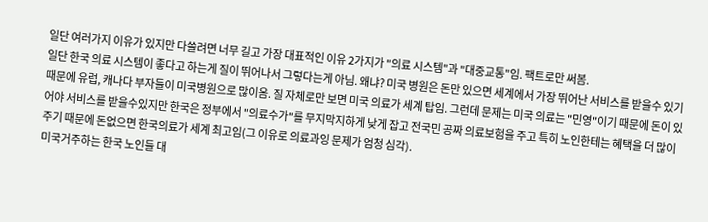일단 여러가지 이유가 있지만 다쓸려면 너무 길고 가장 대표적인 이유 2가지가 "의료 시스템"과 "대중교통"임. 팩트로만 써봄.
일단 한국 의료 시스템이 좋다고 하는게 질이 뛰어나서 그렇다는게 아님. 왜냐? 미국 병원은 돈만 있으면 세계에서 가장 뛰어난 서비스를 받을수 있기 때문에 유럽, 캐나다 부자들이 미국병원으로 많이옴. 질 자체로만 보면 미국 의료가 세계 탑임. 그런데 문제는 미국 의료는 "민영"이기 때문에 돈이 있어야 서비스를 받을수있지만 한국은 정부에서 "의료수가"를 무지막지하게 낮게 잡고 전국민 공짜 의료보험을 주고 특히 노인한테는 혜택을 더 많이주기 때문에 돈없으면 한국의료가 세계 최고임(그 이유로 의료과잉 문제가 엄청 심각).
미국거주하는 한국 노인들 대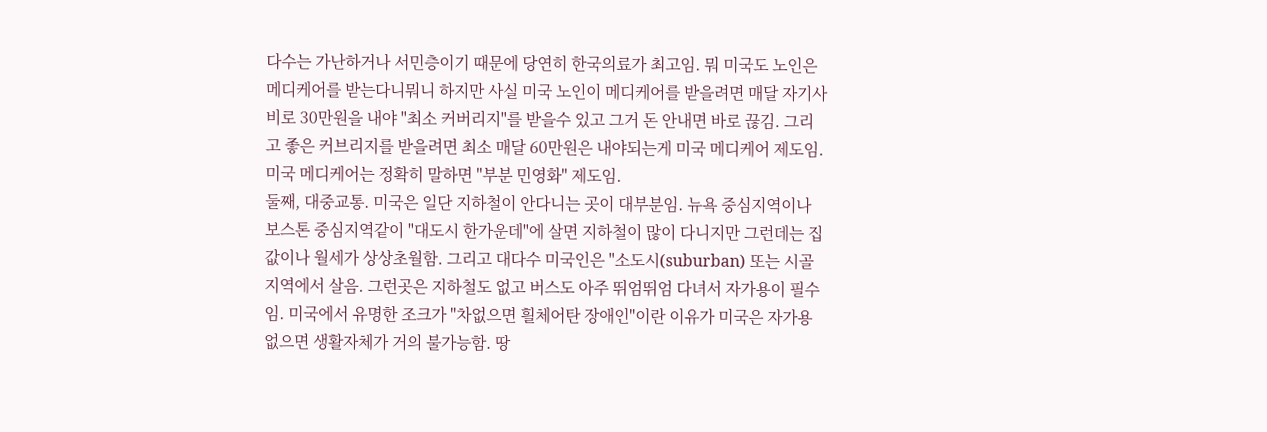다수는 가난하거나 서민층이기 때문에 당연히 한국의료가 최고임. 뭐 미국도 노인은 메디케어를 받는다니뭐니 하지만 사실 미국 노인이 메디케어를 받을려면 매달 자기사비로 30만원을 내야 "최소 커버리지"를 받을수 있고 그거 돈 안내면 바로 끊김. 그리고 좋은 커브리지를 받을려면 최소 매달 60만원은 내야되는게 미국 메디케어 제도임. 미국 메디케어는 정확히 말하면 "부분 민영화" 제도임.
둘째, 대중교통. 미국은 일단 지하철이 안다니는 곳이 대부분임. 뉴욕 중심지역이나 보스톤 중심지역같이 "대도시 한가운데"에 살면 지하철이 많이 다니지만 그런데는 집값이나 월세가 상상초월함. 그리고 대다수 미국인은 "소도시(suburban) 또는 시골지역에서 살음. 그런곳은 지하철도 없고 버스도 아주 뛰엄뛰엄 다녀서 자가용이 필수임. 미국에서 유명한 조크가 "차없으면 흴체어탄 장애인"이란 이유가 미국은 자가용 없으면 생활자체가 거의 불가능함. 땅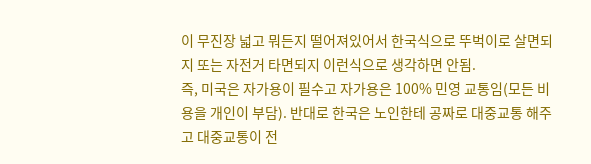이 무진장 넓고 뭐든지 떨어져있어서 한국식으로 뚜벅이로 살면되지 또는 자전거 타면되지 이런식으로 생각하면 안됨.
즉, 미국은 자가용이 필수고 자가용은 100% 민영 교통임(모든 비용을 개인이 부담). 반대로 한국은 노인한테 공짜로 대중교통 해주고 대중교통이 전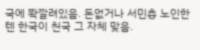국에 쫙깔려있음. 돈없거나 서민층 노인한텐 한국이 천국 그 자체 맞음.